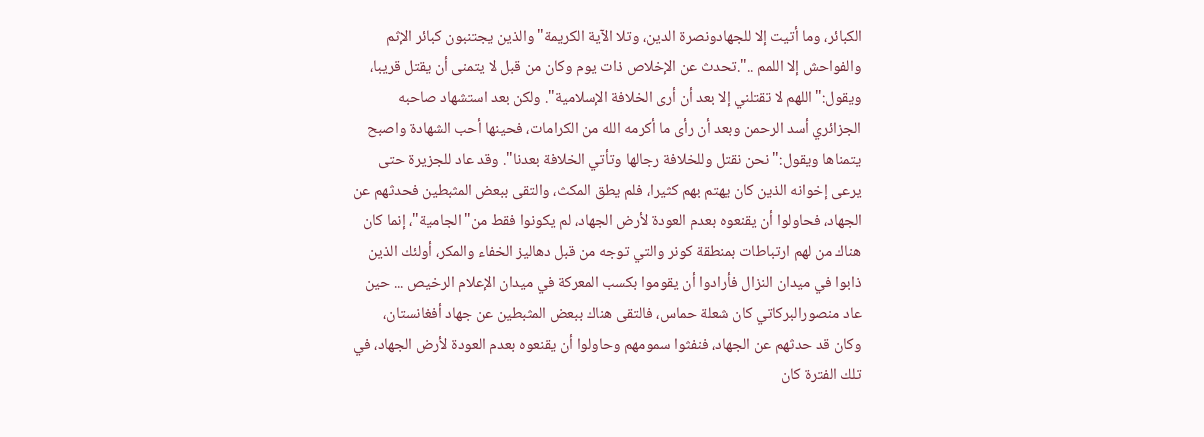الكبائر، وما أتيت إلا للجهادونصرة الدين، وتلا الآية الكريمة"والذين يجتنبون كبائر الإثم والفواحش إلا اللمم ..".تحدث عن الإخلاص ذات يوم وكان من قبل لا يتمنى أن يقتل قريبا، ويقول:"اللهم لا تقتلني إلا بعد أن أرى الخلافة الإسلامية". ولكن بعد استشهاد صاحبه الجزائري أسد الرحمن وبعد أن رأى ما أكرمه الله من الكرامات، فحينها أحب الشهادة واصبح يتمناها ويقول:"نحن نقتل وللخلافة رجالها وتأتي الخلافة بعدنا". وقد عاد للجزيرة حتى يرعى إخوانه الذين كان يهتم بهم كثيرا، فلم يطق المكث، والتقى ببعض المثبطين فحدثهم عن الجهاد، فحاولوا أن يقنعوه بعدم العودة لأرض الجهاد، لم يكونوا فقط من"الجامية"، إنما كان هناك من لهم ارتباطات بمنطقة كونر والتي توجه من قبل دهاليز الخفاء والمكر، أولئك الذين ذابوا في ميدان النزال فأرادوا أن يقوموا بكسب المعركة في ميدان الإعلام الرخيص ... حين عاد منصورالبركاتي كان شعلة حماس، فالتقى هناك ببعض المثبطين عن جهاد أفغانستان، وكان قد حدثهم عن الجهاد، فنفثوا سمومهم وحاولوا أن يقنعوه بعدم العودة لأرض الجهاد، في تلك الفترة كان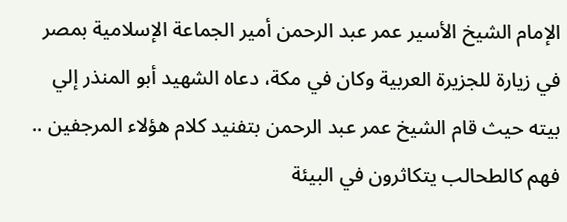الإمام الشيخ الأسير عمر عبد الرحمن أمير الجماعة الإسلامية بمصر في زيارة للجزيرة العربية وكان في مكة، دعاه الشهيد أبو المنذر إلي بيته حيث قام الشيخ عمر عبد الرحمن بتفنيد كلام هؤلاء المرجفين .. فهم كالطحالب يتكاثرون في البيئة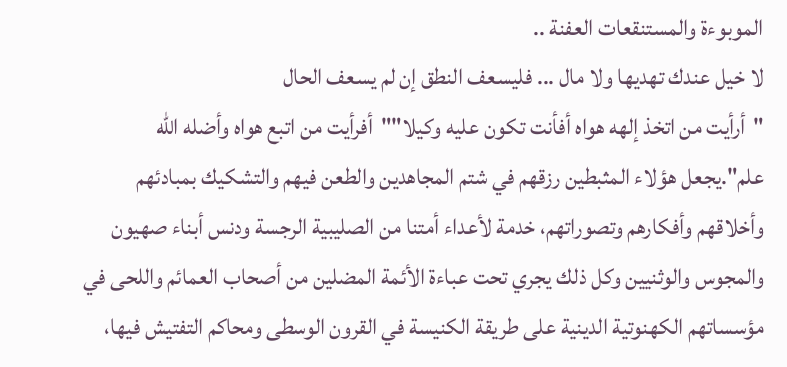الموبوءة والمستنقعات العفنة ..
لا خيل عندك تهديها ولا مال ... فليسعف النطق إن لم يسعف الحال
"أرأيت من اتخذ إلهه هواه أفأنت تكون عليه وكيلا""أفرأيت من اتبع هواه وأضله الله علم".يجعل هؤلاء المثبطين رزقهم في شتم المجاهدين والطعن فيهم والتشكيك بمبادئهم وأخلاقهم وأفكارهم وتصوراتهم، خدمة لأعداء أمتنا من الصليبية الرجسة ودنس أبناء صهيون والمجوس والوثنيين وكل ذلك يجري تحت عباءة الأئمة المضلين من أصحاب العمائم واللحى في مؤسساتهم الكهنوتية الدينية على طريقة الكنيسة في القرون الوسطى ومحاكم التفتيش فيها،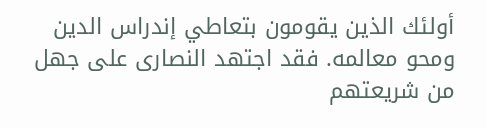أولئك الذين يقومون بتعاطي إندراس الدين ومحو معالمه. فقد اجتهد النصارى على جهل من شريعتهم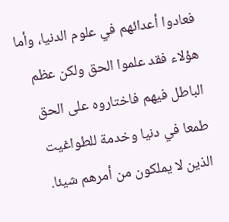فعادوا أعدائهم في علوم الدنيا، وأما هؤلاء فقد علموا الحق ولكن عظم الباطل فيهم فاختاروه على الحق طمعا في دنيا وخدمة للطواغيت الذين لا يملكون من أمرهم شيئا.